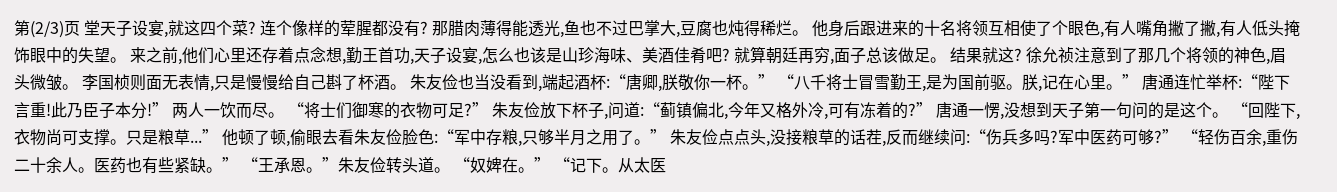第(2/3)页 堂天子设宴,就这四个菜? 连个像样的荤腥都没有? 那腊肉薄得能透光,鱼也不过巴掌大,豆腐也炖得稀烂。 他身后跟进来的十名将领互相使了个眼色,有人嘴角撇了撇,有人低头掩饰眼中的失望。 来之前,他们心里还存着点念想,勤王首功,天子设宴,怎么也该是山珍海味、美酒佳肴吧? 就算朝廷再穷,面子总该做足。 结果就这? 徐允祯注意到了那几个将领的神色,眉头微皱。 李国桢则面无表情,只是慢慢给自己斟了杯酒。 朱友俭也当没看到,端起酒杯:“唐卿,朕敬你一杯。” “八千将士冒雪勤王,是为国前驱。朕,记在心里。” 唐通连忙举杯:“陛下言重!此乃臣子本分!” 两人一饮而尽。 “将士们御寒的衣物可足?” 朱友俭放下杯子,问道:“蓟镇偏北,今年又格外冷,可有冻着的?” 唐通一愣,没想到天子第一句问的是这个。 “回陛下,衣物尚可支撑。只是粮草...” 他顿了顿,偷眼去看朱友俭脸色:“军中存粮,只够半月之用了。” 朱友俭点点头,没接粮草的话茬,反而继续问:“伤兵多吗?军中医药可够?” “轻伤百余,重伤二十余人。医药也有些紧缺。” “王承恩。”朱友俭转头道。 “奴婢在。” “记下。从太医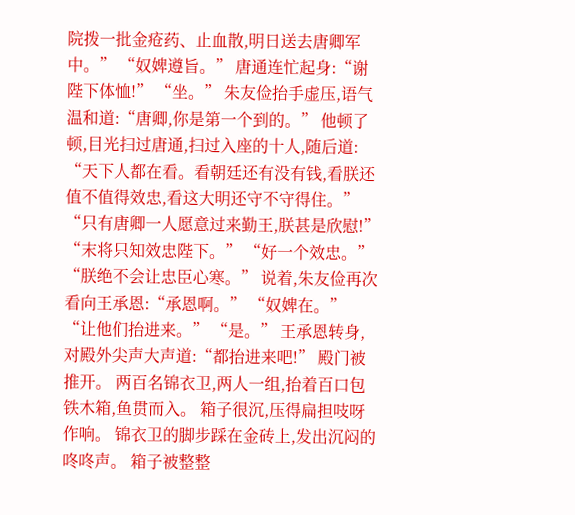院拨一批金疮药、止血散,明日送去唐卿军中。” “奴婢遵旨。” 唐通连忙起身:“谢陛下体恤!” “坐。” 朱友俭抬手虚压,语气温和道:“唐卿,你是第一个到的。” 他顿了顿,目光扫过唐通,扫过入座的十人,随后道: “天下人都在看。看朝廷还有没有钱,看朕还值不值得效忠,看这大明还守不守得住。” “只有唐卿一人愿意过来勤王,朕甚是欣慰!” “末将只知效忠陛下。” “好一个效忠。” “朕绝不会让忠臣心寒。” 说着,朱友俭再次看向王承恩:“承恩啊。” “奴婢在。” “让他们抬进来。” “是。” 王承恩转身,对殿外尖声大声道:“都抬进来吧!” 殿门被推开。 两百名锦衣卫,两人一组,抬着百口包铁木箱,鱼贯而入。 箱子很沉,压得扁担吱呀作响。 锦衣卫的脚步踩在金砖上,发出沉闷的咚咚声。 箱子被整整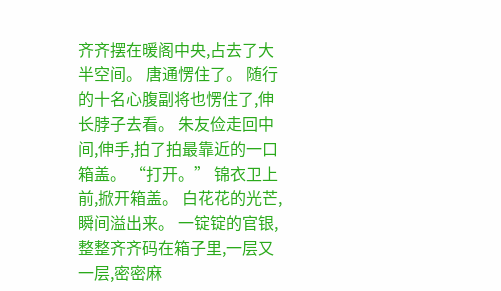齐齐摆在暖阁中央,占去了大半空间。 唐通愣住了。 随行的十名心腹副将也愣住了,伸长脖子去看。 朱友俭走回中间,伸手,拍了拍最靠近的一口箱盖。 “打开。” 锦衣卫上前,掀开箱盖。 白花花的光芒,瞬间溢出来。 一锭锭的官银,整整齐齐码在箱子里,一层又一层,密密麻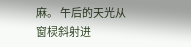麻。 午后的天光从窗棂斜射进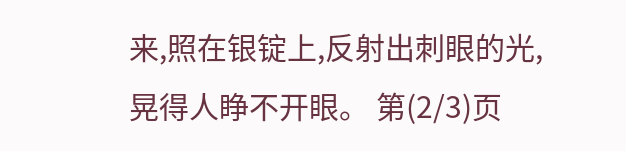来,照在银锭上,反射出刺眼的光,晃得人睁不开眼。 第(2/3)页